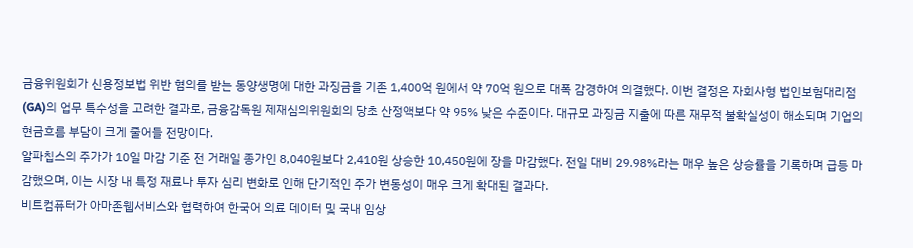금융위원회가 신용정보법 위반 혐의를 받는 동양생명에 대한 과징금을 기존 1,400억 원에서 약 70억 원으로 대폭 감경하여 의결했다. 이번 결정은 자회사형 법인보험대리점(GA)의 업무 특수성을 고려한 결과로, 금융감독원 제재심의위원회의 당초 산정액보다 약 95% 낮은 수준이다. 대규모 과징금 지출에 따른 재무적 불확실성이 해소되며 기업의 현금흐름 부담이 크게 줄어들 전망이다.
알파칩스의 주가가 10일 마감 기준 전 거래일 종가인 8,040원보다 2,410원 상승한 10,450원에 장을 마감했다. 전일 대비 29.98%라는 매우 높은 상승률을 기록하며 급등 마감했으며, 이는 시장 내 특정 재료나 투자 심리 변화로 인해 단기적인 주가 변동성이 매우 크게 확대된 결과다.
비트컴퓨터가 아마존웹서비스와 협력하여 한국어 의료 데이터 및 국내 임상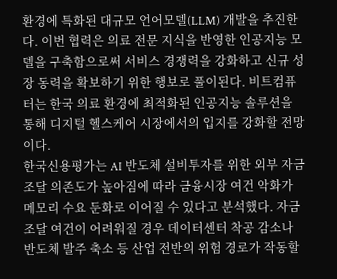환경에 특화된 대규모 언어모델(LLM) 개발을 추진한다. 이번 협력은 의료 전문 지식을 반영한 인공지능 모델을 구축함으로써 서비스 경쟁력을 강화하고 신규 성장 동력을 확보하기 위한 행보로 풀이된다. 비트컴퓨터는 한국 의료 환경에 최적화된 인공지능 솔루션을 통해 디지털 헬스케어 시장에서의 입지를 강화할 전망이다.
한국신용평가는 AI 반도체 설비투자를 위한 외부 자금 조달 의존도가 높아짐에 따라 금융시장 여건 악화가 메모리 수요 둔화로 이어질 수 있다고 분석했다. 자금 조달 여건이 어려워질 경우 데이터센터 착공 감소나 반도체 발주 축소 등 산업 전반의 위험 경로가 작동할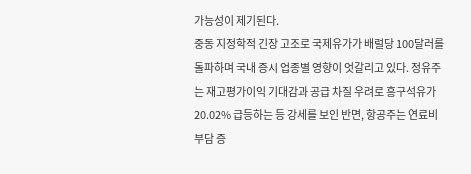가능성이 제기된다.
중동 지정학적 긴장 고조로 국제유가가 배럴당 100달러를 돌파하며 국내 증시 업종별 영향이 엇갈리고 있다. 정유주는 재고평가이익 기대감과 공급 차질 우려로 흥구석유가 20.02% 급등하는 등 강세를 보인 반면, 항공주는 연료비 부담 증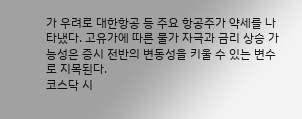가 우려로 대한항공 등 주요 항공주가 약세를 나타냈다. 고유가에 따른 물가 자극과 금리 상승 가능성은 증시 전반의 변동성을 키울 수 있는 변수로 지목된다.
코스닥 시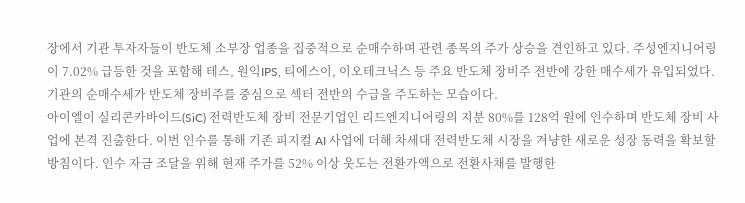장에서 기관 투자자들이 반도체 소부장 업종을 집중적으로 순매수하며 관련 종목의 주가 상승을 견인하고 있다. 주성엔지니어링이 7.02% 급등한 것을 포함해 테스, 원익IPS, 티에스이, 이오테크닉스 등 주요 반도체 장비주 전반에 강한 매수세가 유입되었다. 기관의 순매수세가 반도체 장비주를 중심으로 섹터 전반의 수급을 주도하는 모습이다.
아이엘이 실리콘카바이드(SiC) 전력반도체 장비 전문기업인 리드엔지니어링의 지분 80%를 128억 원에 인수하며 반도체 장비 사업에 본격 진출한다. 이번 인수를 통해 기존 피지컬 AI 사업에 더해 차세대 전력반도체 시장을 겨냥한 새로운 성장 동력을 확보할 방침이다. 인수 자금 조달을 위해 현재 주가를 52% 이상 웃도는 전환가액으로 전환사채를 발행한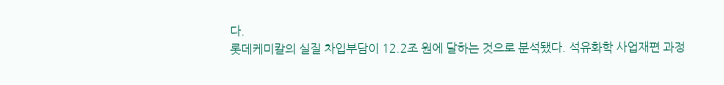다.
롯데케미칼의 실질 차입부담이 12.2조 원에 달하는 것으로 분석됐다. 석유화학 사업재편 과정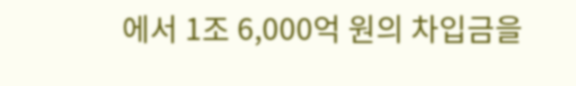에서 1조 6,000억 원의 차입금을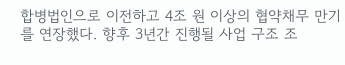합병법인으로 이전하고 4조 원 이상의 협약채무 만기를 연장했다. 향후 3년간 진행될 사업 구조 조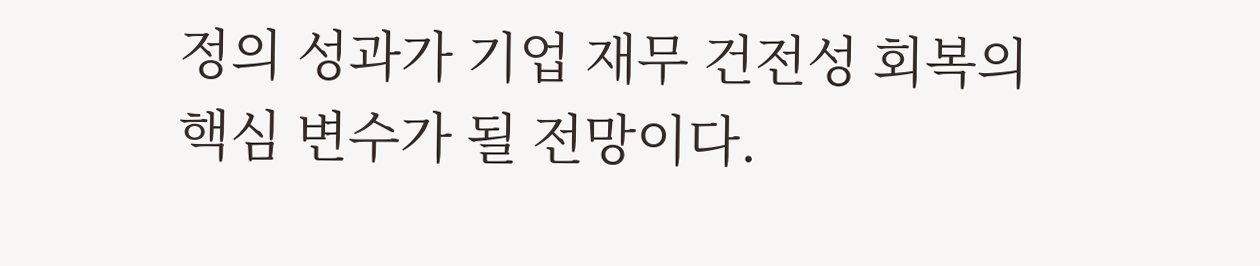정의 성과가 기업 재무 건전성 회복의 핵심 변수가 될 전망이다.